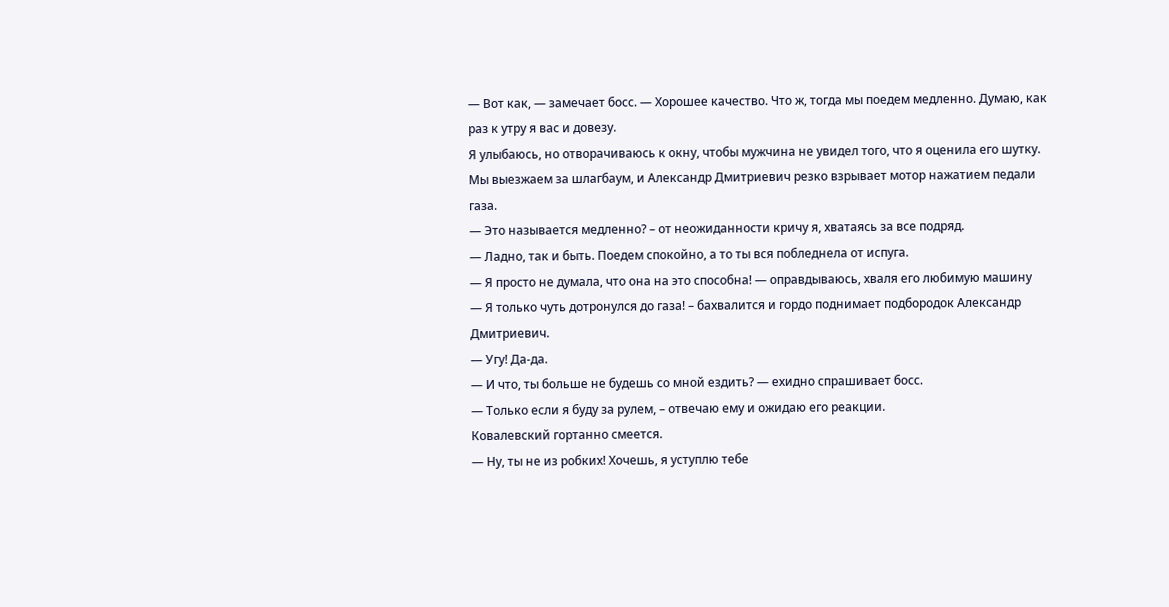— Вот как, — замечает босс. — Хорошее качество. Что ж, тогда мы поедем медленно. Думаю, как раз к утру я вас и довезу.
Я улыбаюсь, но отворачиваюсь к окну, чтобы мужчина не увидел того, что я оценила его шутку.
Мы выезжаем за шлагбаум, и Александр Дмитриевич резко взрывает мотор нажатием педали газа.
— Это называется медленно? – от неожиданности кричу я, хватаясь за все подряд.
— Ладно, так и быть. Поедем спокойно, а то ты вся побледнела от испуга.
— Я просто не думала, что она на это способна! — оправдываюсь, хваля его любимую машину
— Я только чуть дотронулся до газа! – бахвалится и гордо поднимает подбородок Александр Дмитриевич.
— Угу! Да-да.
— И что, ты больше не будешь со мной ездить? — ехидно спрашивает босс.
— Только если я буду за рулем, – отвечаю ему и ожидаю его реакции.
Ковалевский гортанно смеется.
— Ну, ты не из робких! Хочешь, я уступлю тебе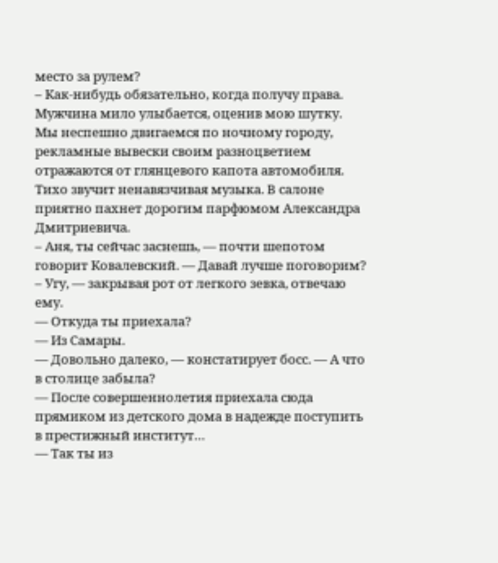место за рулем?
– Как-нибудь обязательно, когда получу права.
Мужчина мило улыбается, оценив мою шутку.
Мы неспешно двигаемся по ночному городу, рекламные вывески своим разноцветием отражаются от глянцевого капота автомобиля. Тихо звучит ненавязчивая музыка. В салоне приятно пахнет дорогим парфюмом Александра Дмитриевича.
– Аня, ты сейчас заснешь, — почти шепотом говорит Ковалевский. — Давай лучше поговорим?
– Угу, — закрывая рот от легкого зевка, отвечаю ему.
— Откуда ты приехала?
— Из Самары.
— Довольно далеко, — констатирует босс. — А что в столице забыла?
— После совершеннолетия приехала сюда прямиком из детского дома в надежде поступить в престижный институт…
— Так ты из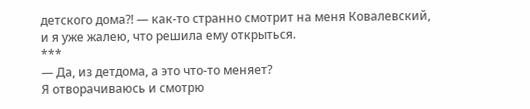детского дома?! — как-то странно смотрит на меня Ковалевский, и я уже жалею, что решила ему открыться.
***
— Да, из детдома, а это что-то меняет?
Я отворачиваюсь и смотрю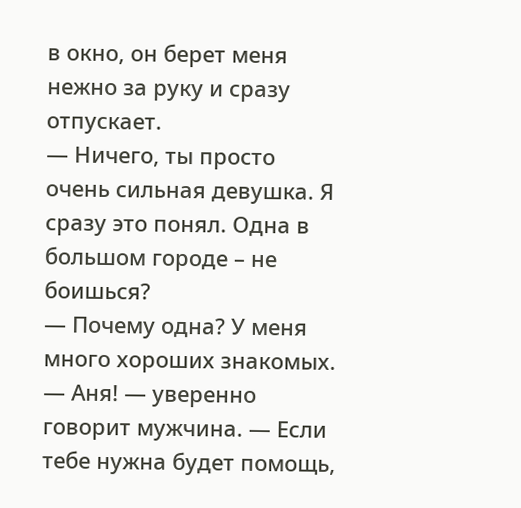в окно, он берет меня нежно за руку и сразу отпускает.
— Ничего, ты просто очень сильная девушка. Я сразу это понял. Одна в большом городе – не боишься?
— Почему одна? У меня много хороших знакомых.
— Аня! — уверенно говорит мужчина. — Если тебе нужна будет помощь,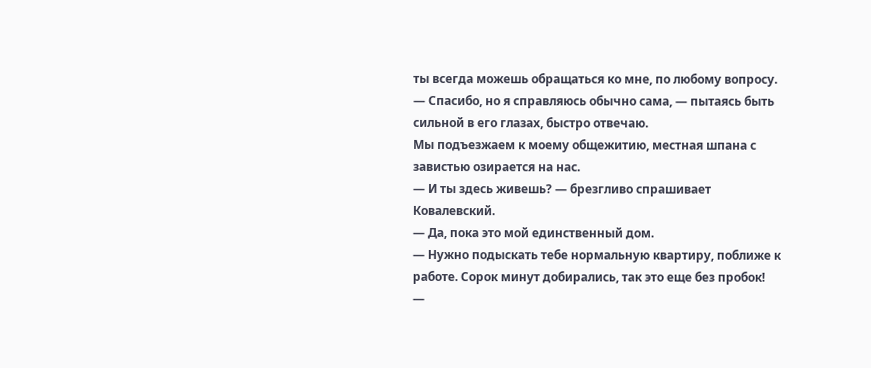ты всегда можешь обращаться ко мне, по любому вопросу.
— Спасибо, но я справляюсь обычно сама, — пытаясь быть сильной в его глазах, быстро отвечаю.
Мы подъезжаем к моему общежитию, местная шпана с завистью озирается на нас.
— И ты здесь живешь? — брезгливо спрашивает Ковалевский.
— Да, пока это мой единственный дом.
— Нужно подыскать тебе нормальную квартиру, поближе к работе. Сорок минут добирались, так это еще без пробок!
—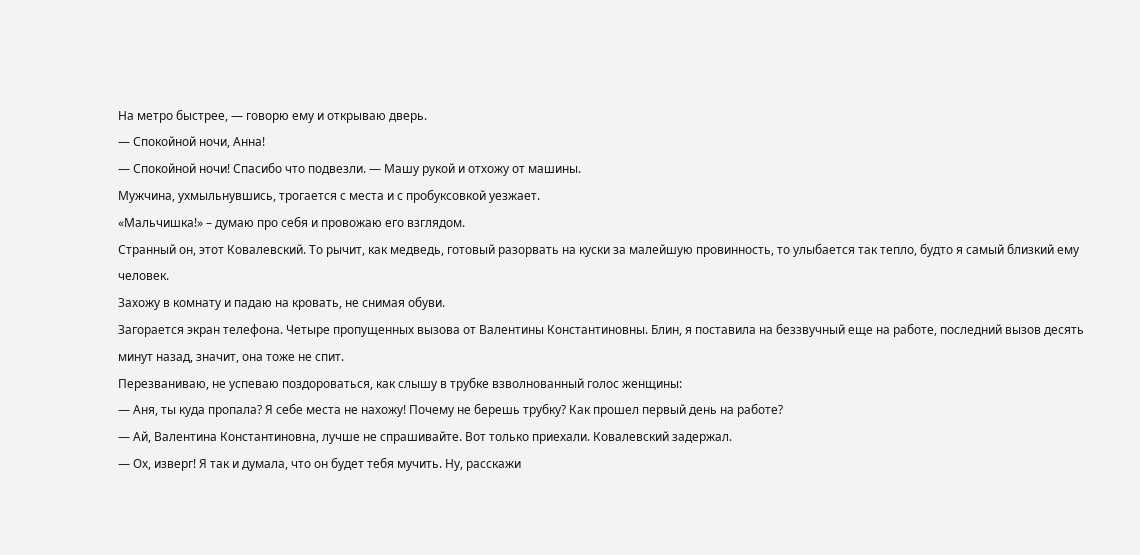На метро быстрее, — говорю ему и открываю дверь.
— Спокойной ночи, Анна!
— Спокойной ночи! Спасибо что подвезли. — Машу рукой и отхожу от машины.
Мужчина, ухмыльнувшись, трогается с места и с пробуксовкой уезжает.
«Мальчишка!» – думаю про себя и провожаю его взглядом.
Странный он, этот Ковалевский. То рычит, как медведь, готовый разорвать на куски за малейшую провинность, то улыбается так тепло, будто я самый близкий ему человек.
Захожу в комнату и падаю на кровать, не снимая обуви.
Загорается экран телефона. Четыре пропущенных вызова от Валентины Константиновны. Блин, я поставила на беззвучный еще на работе, последний вызов десять минут назад, значит, она тоже не спит.
Перезваниваю, не успеваю поздороваться, как слышу в трубке взволнованный голос женщины:
— Аня, ты куда пропала? Я себе места не нахожу! Почему не берешь трубку? Как прошел первый день на работе?
— Ай, Валентина Константиновна, лучше не спрашивайте. Вот только приехали. Ковалевский задержал.
— Ох, изверг! Я так и думала, что он будет тебя мучить. Ну, расскажи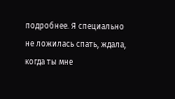подробнее. Я специально не ложилась спать, ждала, когда ты мне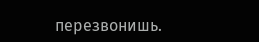перезвонишь.